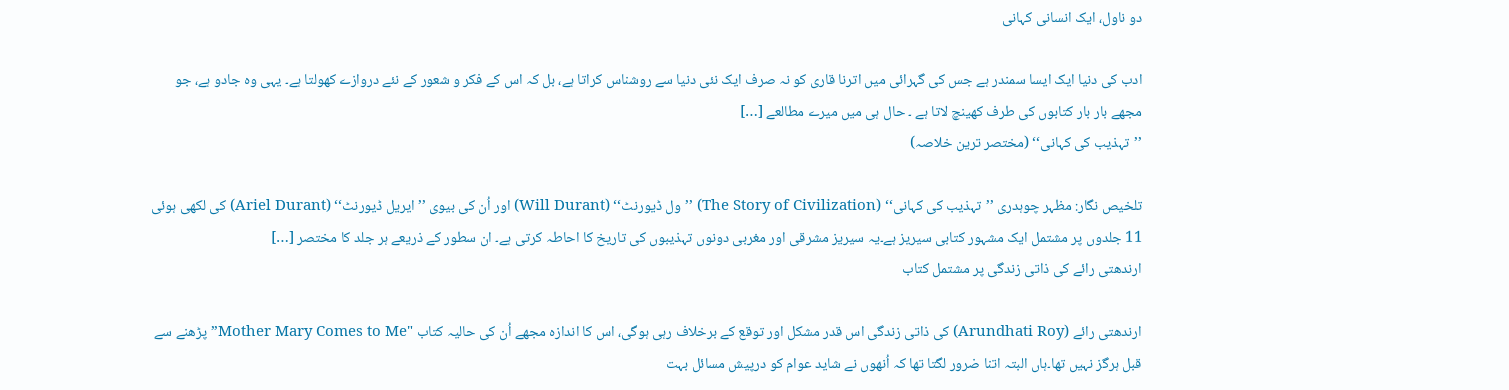دو ناول، ایک انسانی کہانی

ادب کی دنیا ایک ایسا سمندر ہے جس کی گہرائی میں اترنا قاری کو نہ صرف ایک نئی دنیا سے روشناس کراتا ہے، بل کہ اس کے فکر و شعور کے نئے دروازے کھولتا ہے۔ یہی وہ جادو ہے، جو مجھے بار بار کتابوں کی طرف کھینچ لاتا ہے ۔ حال ہی میں میرے مطالعے […]
’’تہذیب کی کہانی‘‘ (مختصر ترین خلاصہ)

تلخیص نگار: مظہر چوہدری ’’تہذیب کی کہانی‘‘ (The Story of Civilization) ’’ول ڈیورنٹ‘‘ (Will Durant) اور اُن کی بیوی ’’ایریل ڈیورنٹ‘‘ (Ariel Durant) کی لکھی ہوئی 11 جلدوں پر مشتمل ایک مشہور کتابی سیریز ہے۔یہ سیریز مشرقی اور مغربی دونوں تہذیبوں کی تاریخ کا احاطہ کرتی ہے۔ ان سطور کے ذریعے ہر جلد کا مختصر […]
ارندھتی رائے کی ذاتی زندگی پر مشتمل کتاب

ارندھتی رائے (Arundhati Roy) کی ذاتی زندگی اس قدر مشکل اور توقع کے برخلاف رہی ہوگی، اس کا اندازہ مجھے اُن کی حالیہ کتاب "Mother Mary Comes to Me” پڑھنے سے قبل ہرگز نہیں تھا۔ہاں البتہ اتنا ضرور لگتا تھا کہ اُنھوں نے شاید عوام کو درپیش مسائل بہت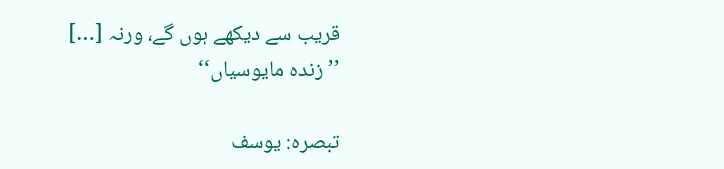قریب سے دیکھے ہوں گے، ورنہ […]
’’زندہ مایوسیاں‘‘

تبصرہ: یوسف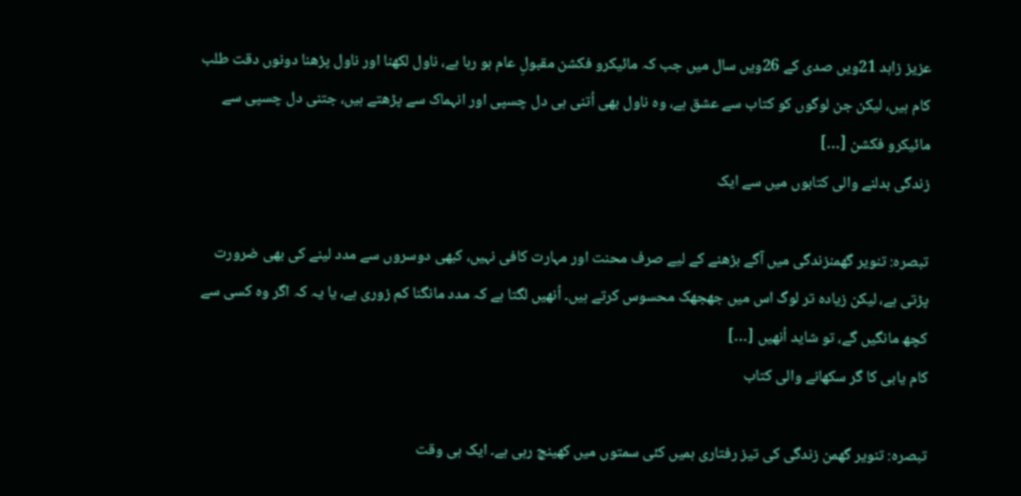عزیز زاہد 21ویں صدی کے 26ویں سال میں جب کہ مائیکرو فکشن مقبولِ عام ہو رہا ہے، ناول لکھنا اور ناول پڑھنا دونوں دقت طلب کام ہیں، لیکن جن لوگوں کو کتاب سے عشق ہے، وہ ناول بھی اُتنی ہی دل چسپی اور انہماک سے پڑھتے ہیں، جتنی دل چسپی سے مائیکرو فکشن […]
زندگی بدلنے والی کتابوں میں سے ایک

تبصرہ: تنویر گھمنزندگی میں آگے بڑھنے کے لیے صرف محنت اور مہارت کافی نہیں، کبھی دوسروں سے مدد لینے کی بھی ضرورت پڑتی ہے، لیکن زیادہ تر لوگ اس میں جھجھک محسوس کرتے ہیں۔ اُنھیں لگتا ہے کہ مدد مانگنا کم زوری ہے، یا یہ کہ اگر وہ کسی سے کچھ مانگیں گے، تو شاید اُنھیں […]
کام یابی کا گر سکھانے والی کتاب

تبصرہ: تنویر گھمن زندگی کی تیز رفتاری ہمیں کئی سمتوں میں کھینچ رہی ہے۔ ایک ہی وقت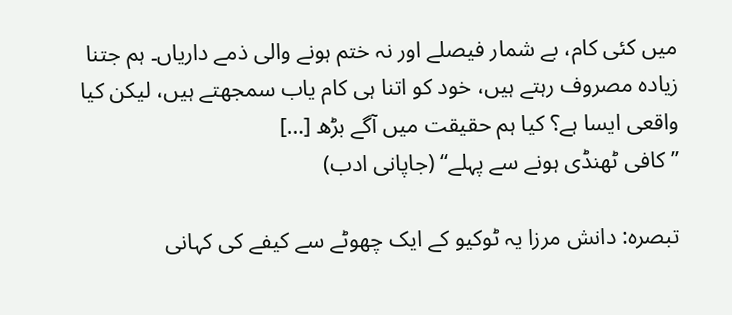میں کئی کام، بے شمار فیصلے اور نہ ختم ہونے والی ذمے داریاں۔ ہم جتنا زیادہ مصروف رہتے ہیں، خود کو اتنا ہی کام یاب سمجھتے ہیں، لیکن کیا واقعی ایسا ہے؟ کیا ہم حقیقت میں آگے بڑھ […]
’’کافی ٹھنڈی ہونے سے پہلے‘‘ (جاپانی ادب)

تبصرہ: دانش مرزا یہ ٹوکیو کے ایک چھوٹے سے کیفے کی کہانی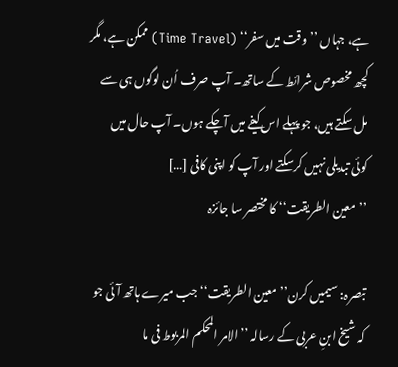ہے، جہاں ’’وقت میں سفر‘‘ (Time Travel) ممکن ہے، مگر کچھ مخصوص شرائط کے ساتھ۔ آپ صرف اُن لوگوں ہی سے مل سکتے ہیں، جو پہلے اس کیفے میں آچکے ہوں۔ آپ حال میں کوئی تبدیلی نہیں کرسکتے اور آپ کو اپنی کافی […]
’’معین الطریقت‘‘ کا مختصر سا جائزہ

تبصرہ: سیمیں کرن’’معین الطریقت‘‘ جب میرے ہاتھ آئی جو کہ شیخ ابنِ عربی کے رسالہ ’’الامر المحکم المربوط فی ما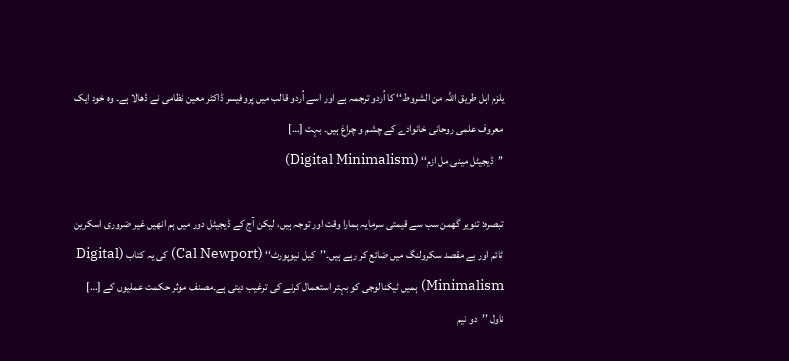یلزم اہل طریق اللہ من الشروط‘‘ کا اُردو ترجمہ ہے اور اسے اُردو قالب میں پروفیسر ڈاکٹر معین نظامی نے ڈھالا ہے۔ وہ خود ایک معروف علمی روحانی خانوادے کے چشم و چراغ ہیں۔ بہت […]
’’ڈیجیٹل مینی مل ازم‘‘ (Digital Minimalism)

تبصرہ: تنویر گھمن سب سے قیمتی سرمایہ ہمارا وقت اور توجہ ہیں، لیکن آج کے ڈیجیٹل دور میں ہم انھیں غیر ضروری اسکرین ٹائم اور بے مقصد سکرولنگ میں ضائع کر رہے ہیں۔’’کیل نیوپورٹ‘‘ (Cal Newport) کی یہ کتاب (Digital Minimalism) ہمیں ٹیکنالوجی کو بہتر استعمال کرنے کی ترغیب دیتی ہے۔مصنف موثر حکمت عملیوں کے […]
ناول ’’دو نیم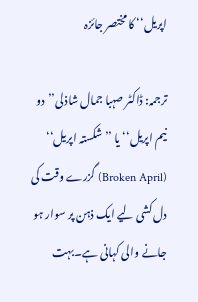اپریل‘‘ کا مختصر جائزہ

ترجمہ: ڈاکٹر صہبا جمال شاذلی’’دو نیم اپریل‘‘ یا ’’شکستہ اپریل‘‘ (Broken April) گزرے وقت کی دل کشی لیے ایک ذہن پر سوار ہو جانے والی کہانی ہے۔بہت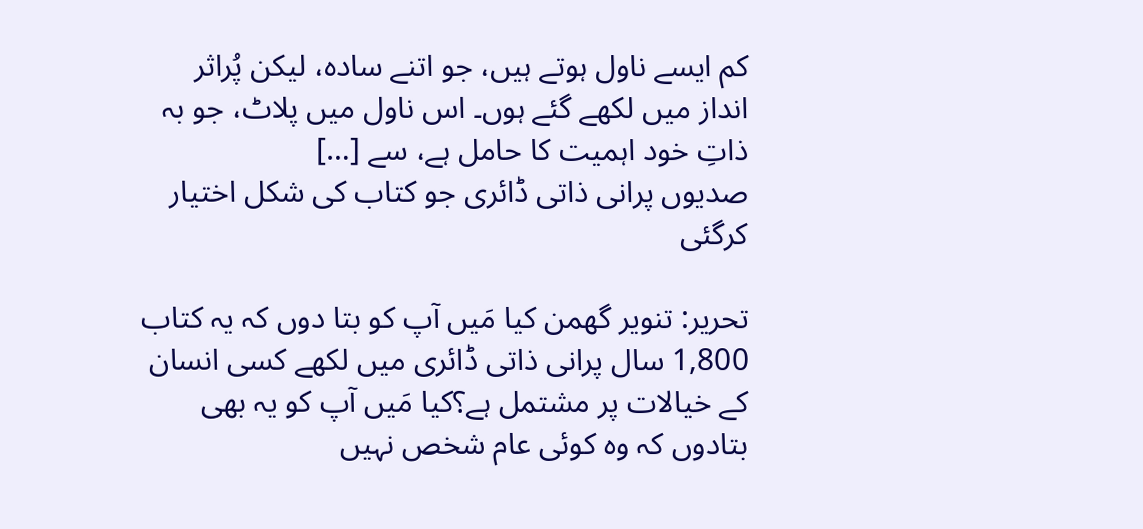کم ایسے ناول ہوتے ہیں، جو اتنے سادہ، لیکن پُراثر انداز میں لکھے گئے ہوں۔ اس ناول میں پلاٹ، جو بہ ذاتِ خود اہمیت کا حامل ہے، سے […]
صدیوں پرانی ذاتی ڈائری جو کتاب کی شکل اختیار کرگئی

تحریر: تنویر گھمن کیا مَیں آپ کو بتا دوں کہ یہ کتاب 1,800 سال پرانی ذاتی ڈائری میں لکھے کسی انسان کے خیالات پر مشتمل ہے؟کیا مَیں آپ کو یہ بھی بتادوں کہ وہ کوئی عام شخص نہیں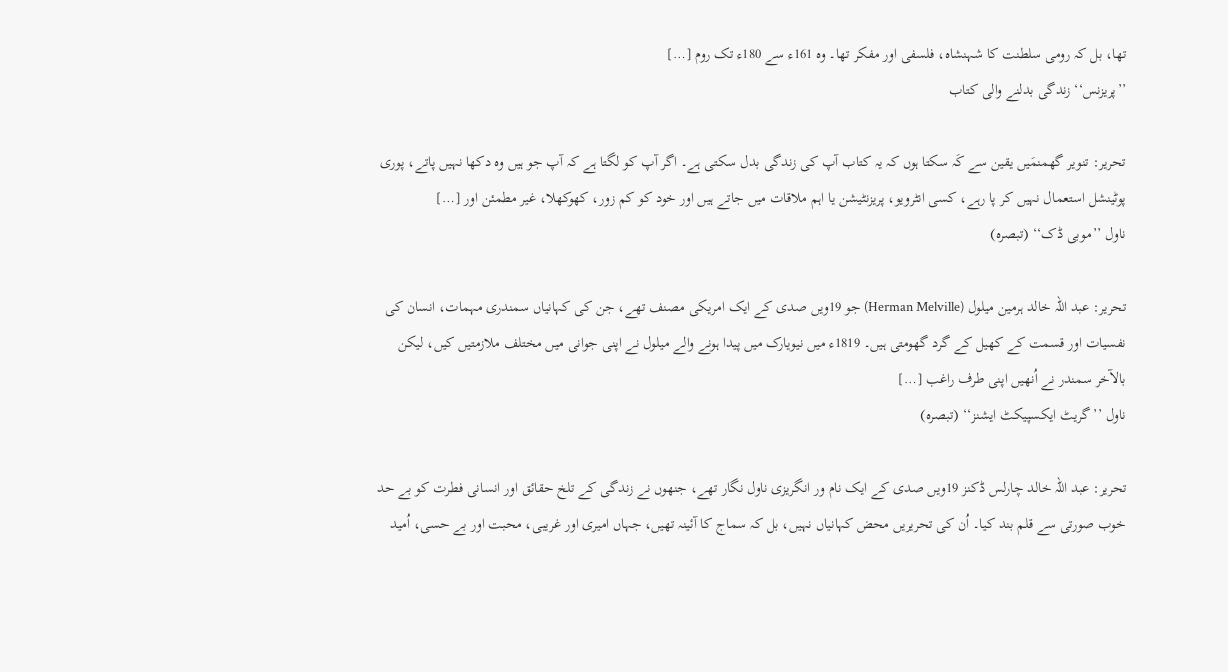تھا، بل کہ رومی سلطنت کا شہنشاہ، فلسفی اور مفکر تھا۔ وہ 161ء سے 180ء تک روم […]
’’پریزنس‘‘ زندگی بدلنے والی کتاب

تحریر: تنویر گھمنمَیں یقین سے کَہ سکتا ہوں کہ یہ کتاب آپ کی زندگی بدل سکتی ہے۔ اگر آپ کو لگتا ہے کہ آپ جو ہیں وہ دکھا نہیں پاتے، پوری پوٹینشل استعمال نہیں کر پا رہے، کسی انٹرویو، پریزنٹیشن یا اہم ملاقات میں جاتے ہیں اور خود کو کم زور، کھوکھلا، غیر مطمئن اور […]
ناول ’’موبی ڈک‘‘ (تبصرہ)

تحریر: عبد اللہ خالد ہرمین میلول (Herman Melville) جو 19ویں صدی کے ایک امریکی مصنف تھے، جن کی کہانیاں سمندری مہمات، انسان کی نفسیات اور قسمت کے کھیل کے گرد گھومتی ہیں۔ 1819ء میں نیویارک میں پیدا ہونے والے میلول نے اپنی جوانی میں مختلف ملازمتیں کیں، لیکن بالآخر سمندر نے اُنھیں اپنی طرف راغب […]
ناول ’’گریٹ ایکسپیکٹ ایشنز‘‘ (تبصرہ)

تحریر: عبد اللہ خالد چارلس ڈکنز 19ویں صدی کے ایک نام ور انگریزی ناول نگار تھے، جنھوں نے زندگی کے تلخ حقائق اور انسانی فطرت کو بے حد خوب صورتی سے قلم بند کیا۔ اُن کی تحریریں محض کہانیاں نہیں، بل کہ سماج کا آئینہ تھیں، جہاں امیری اور غریبی، محبت اور بے حسی، اُمید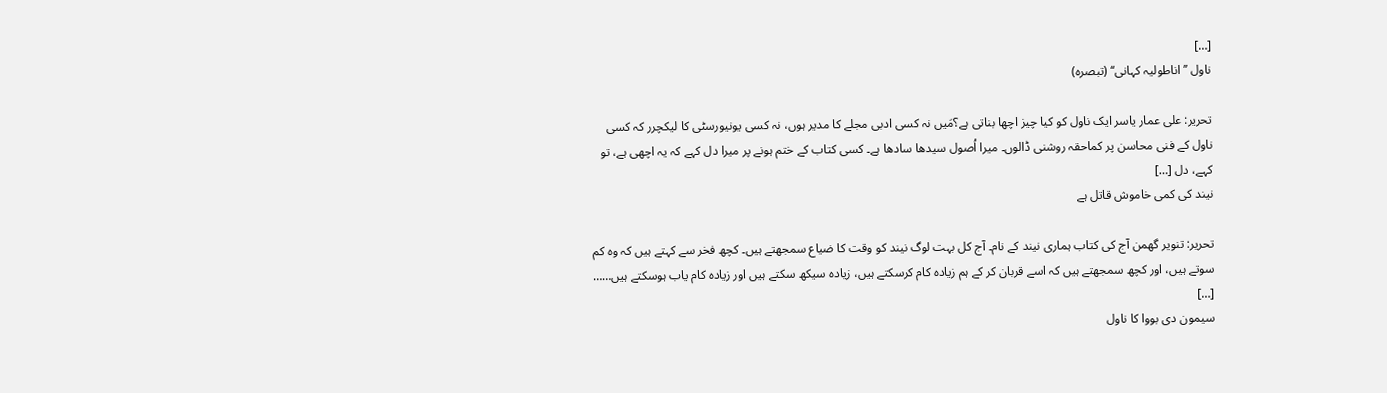[…]
ناول ’’اناطولیہ کہانی‘‘ (تبصرہ)

تحریر: علی عمار یاسر ایک ناول کو کیا چیز اچھا بناتی ہے؟مَیں نہ کسی ادبی مجلے کا مدیر ہوں، نہ کسی یونیورسٹی کا لیکچرر کہ کسی ناول کے فنی محاسن پر کماحقہ روشنی ڈالوں۔ میرا اُصول سیدھا سادھا ہے۔ کسی کتاب کے ختم ہونے پر میرا دل کہے کہ یہ اچھی ہے، تو کہے، دل […]
نیند کی کمی خاموش قاتل ہے

تحریر: تنویر گھمن آج کی کتاب ہماری نیند کے نام۔ آج کل بہت لوگ نیند کو وقت کا ضیاع سمجھتے ہیں۔ کچھ فخر سے کہتے ہیں کہ وہ کم سوتے ہیں، اور کچھ سمجھتے ہیں کہ اسے قربان کر کے ہم زیادہ کام کرسکتے ہیں، زیادہ سیکھ سکتے ہیں اور زیادہ کام یاب ہوسکتے ہیں…… […]
سیمون دی بووا کا ناول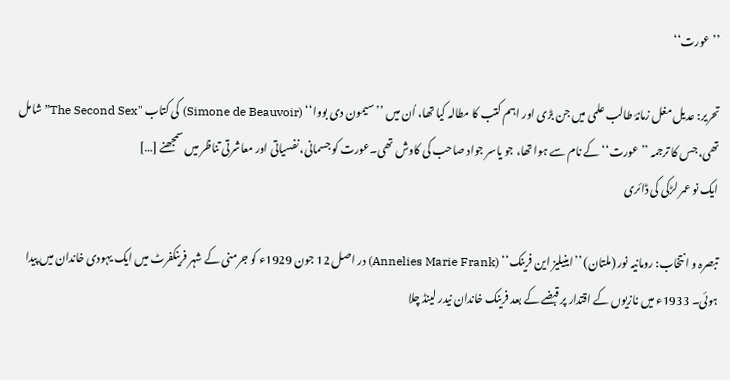’’عورت‘‘

تحریر: عدیل مغل زمانۂ طالب علمی میں جن بڑی اور اہم کتب کا مطالہ کیا تھا، اُن میں ’’سیمون دی بووا‘‘ (Simone de Beauvoir) کی کتاب "The Second Sex” شامل تھی، جس کا ترجمہ ’’عورت‘‘ کے نام سے ہوا تھا، جو یاسر جواد صاحب کی کاوش تھی۔عورت کو جسمانی، نفسیاتی اور معاشرتی تناظر میں سمجھنے […]
ایک نو عمر لڑکی کی ڈائری

تبصرہ و انتخاب: رومانیہ نور (ملتان) ’’اینیلیز این فرینک‘‘ (Annelies Marie Frank) در اصل 12 جون 1929ء کو جرمنی کے شہر فرینکفرٹ میں ایک یہودی خاندان میں پیدا ہوئی۔ 1933ء میں نازیوں کے اقتدار پر قبضے کے بعد فرینک خاندان نیدر لینڈ چلا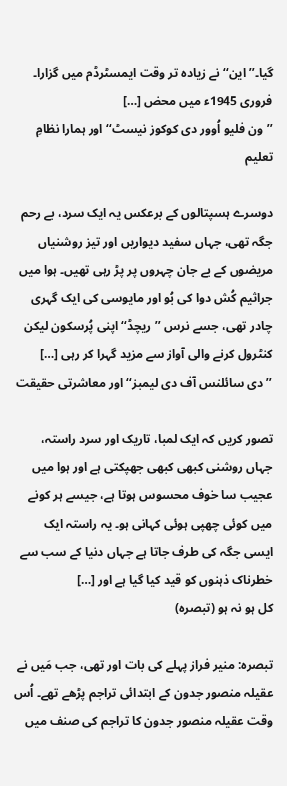گیا۔’’این‘‘ نے زیادہ تر وقت ایمسٹرڈم میں گزارا۔ فروری 1945ء میں محض […]
’’ون فلیو اُوور دی کوکوز نیسٹ‘‘ اور ہمارا نظامِ تعلیم

دوسرے ہسپتالوں کے برعکس یہ ایک سرد، بے رحم جگہ تھی، جہاں سفید دیواریں اور تیز روشنیاں مریضوں کے بے جان چہروں پر پڑ رہی تھیں۔ ہوا میں جراثیم کُش دوا کی بُو اور مایوسی کی ایک گہری چادر تھی، جسے نرس ’’ریچڈ‘‘ اپنی پُرسکون لیکن کنٹرول کرنے والی آواز سے مزید گہرا کر رہی […]
’’دی سائلنس آف دی لیمبز‘‘ اور معاشرتی حقیقت

تصور کریں کہ ایک لمبا، تاریک اور سرد راستہ، جہاں روشنی کبھی کبھی جھپکتی ہے اور ہوا میں عجیب سا خوف محسوس ہوتا ہے، جیسے ہر کونے میں کوئی چھپی ہوئی کہانی ہو۔ یہ راستہ ایک ایسی جگہ کی طرف جاتا ہے جہاں دنیا کے سب سے خطرناک ذہنوں کو قید کیا گیا ہے اور […]
کل ہو نہ ہو (تبصرہ)

تبصرہ: منیر فراز پہلے کی بات اور تھی، جب مَیں نے عقیلہ منصور جدون کے ابتدائی تراجم پڑھے تھے۔ اُس وقت عقیلہ منصور جدون کا تراجم کی صنف میں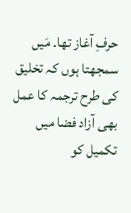حرفِ آغاز تھا۔ مَیں سمجھتا ہوں کہ تخلیق کی طرح ترجمہ کا عمل بھی آزاد فضا میں تکمیل کو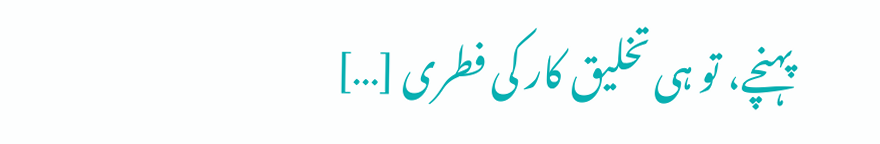پہنچے، تو ہی تخلیق کار کی فطری […]